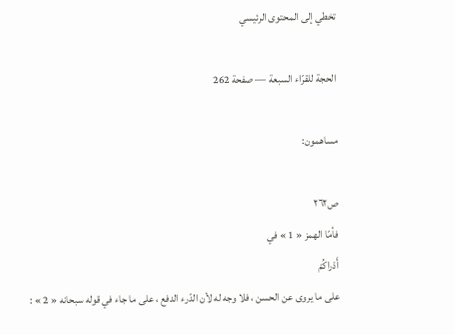تخطي إلى المحتوى الرئيسي

الحجة للقرّاء السبعة — صفحة 262

مساهمون:

ص٢٦٢
فأمّا الهمز « 1 » في
أَدْراكُمْ
على ما يروى عن الحسن ، فلا وجه له لأن الدّرء الدفع ، على ما جاء في قوله سبحانه « 2 » :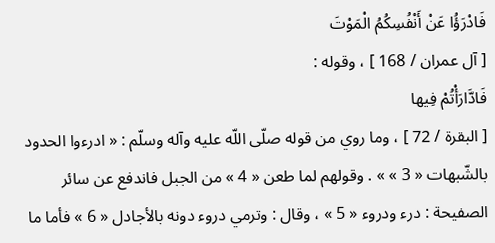فَادْرَؤُا عَنْ أَنْفُسِكُمُ الْمَوْتَ
[ آل عمران / 168 ] ، وقوله :
فَادَّارَأْتُمْ فِيها
[ البقرة / 72 ] ، وما روي من قوله صلّى اللّه عليه وآله وسلّم : « ادرءوا الحدود بالشّبهات « 3 » » . وقولهم لما طعن « 4 » من الجبل فاندفع عن سائر الصفيحة : درء ودروء « 5 » ، وقال : وترمي دروء دونه بالأجادل « 6 » فأما ما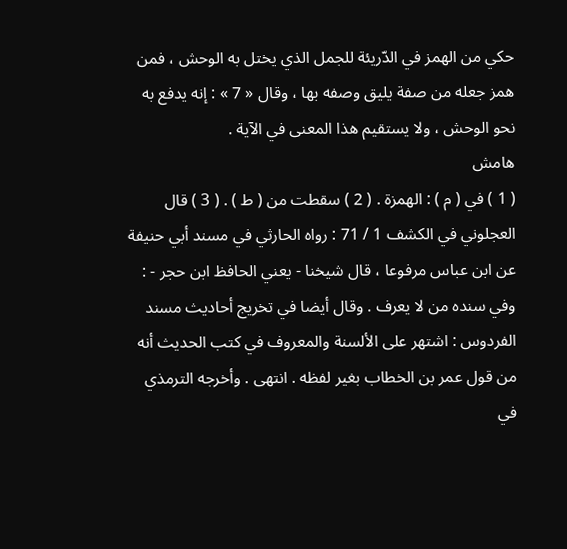حكي من الهمز في الدّريئة للجمل الذي يختل به الوحش ، فمن همز جعله من صفة يليق وصفه بها ، وقال « 7 » : إنه يدفع به نحو الوحش ، ولا يستقيم هذا المعنى في الآية .
هامش
( 1 ) في ( م ) : الهمزة . ( 2 ) سقطت من ( ط ) . ( 3 ) قال العجلوني في الكشف 1 / 71 : رواه الحارثي في مسند أبي حنيفة عن ابن عباس مرفوعا ، قال شيخنا - يعني الحافظ ابن حجر - : وفي سنده من لا يعرف . وقال أيضا في تخريج أحاديث مسند الفردوس : اشتهر على الألسنة والمعروف في كتب الحديث أنه من قول عمر بن الخطاب بغير لفظه . انتهى . وأخرجه الترمذي في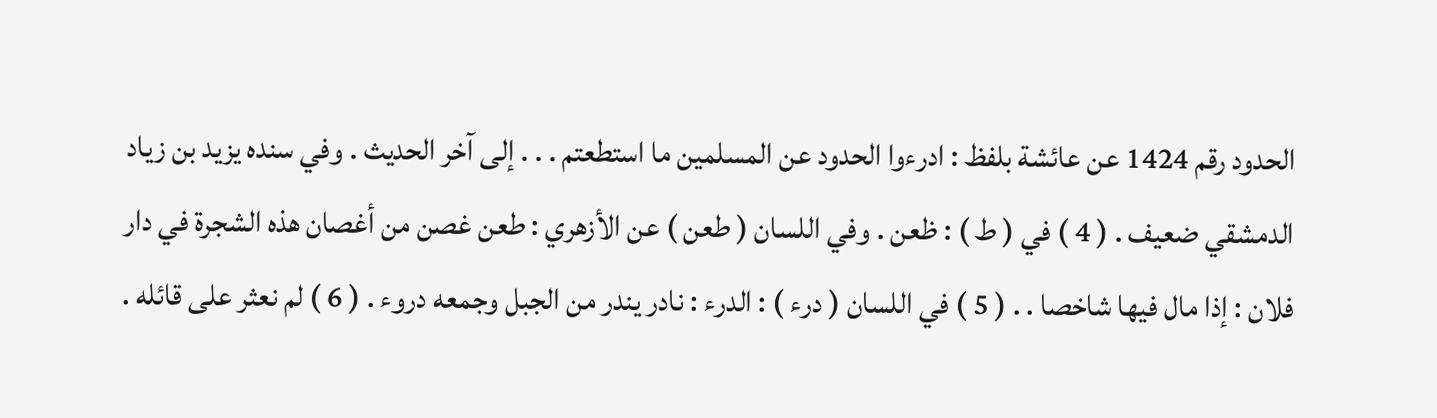الحدود رقم 1424 عن عائشة بلفظ : ادرءوا الحدود عن المسلمين ما استطعتم . . . إلى آخر الحديث . وفي سنده يزيد بن زياد الدمشقي ضعيف . ( 4 ) في ( ط ) : ظعن . وفي اللسان ( طعن ) عن الأزهري : طعن غصن من أغصان هذه الشجرة في دار فلان : إذا مال فيها شاخصا . . ( 5 ) في اللسان ( درء ) : الدرء : نادر يندر من الجبل وجمعه دروء . ( 6 ) لم نعثر على قائله .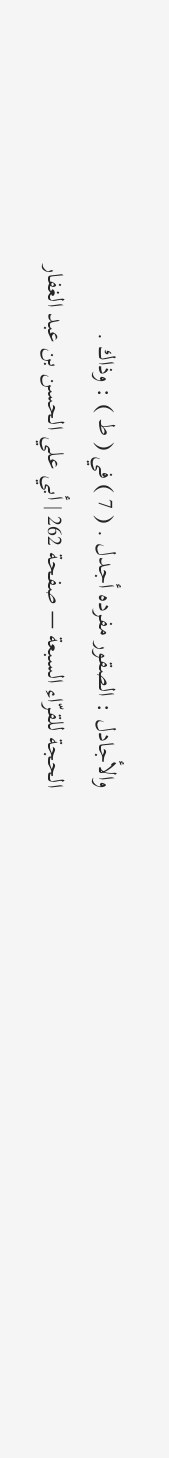والأجادل : الصقور مفرده أجدل . ( 7 ) في ( ط ) : وذاك .
الحجة للقرّاء السبعة — صفحة 262 | أبي علي الحسن بن عبد الغفار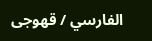الفارسي / قهوجى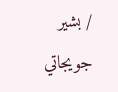/ بشير جويجاتي